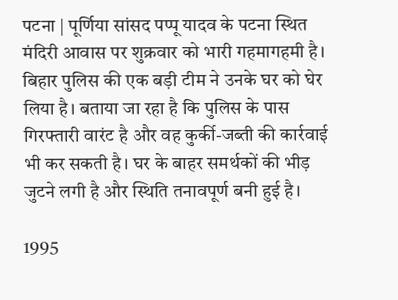पटना | पूर्णिया सांसद पप्पू यादव के पटना स्थित मंदिरी आवास पर शुक्रवार को भारी गहमागहमी है। बिहार पुलिस की एक बड़ी टीम ने उनके घर को घेर लिया है। बताया जा रहा है कि पुलिस के पास गिरफ्तारी वारंट है और वह कुर्की-जब्ती की कार्रवाई भी कर सकती है। घर के बाहर समर्थकों की भीड़ जुटने लगी है और स्थिति तनावपूर्ण बनी हुई है।

1995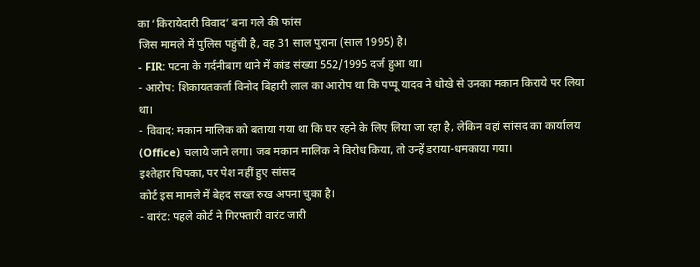का ‘किरायेदारी विवाद’ बना गले की फांस
जिस मामले में पुलिस पहुंची है, वह 31 साल पुराना (साल 1995) है।
- FIR: पटना के गर्दनीबाग थाने में कांड संख्या 552/1995 दर्ज हुआ था।
- आरोप: शिकायतकर्ता विनोद बिहारी लाल का आरोप था कि पप्पू यादव ने धोखे से उनका मकान किराये पर लिया था।
- विवाद: मकान मालिक को बताया गया था कि घर रहने के लिए लिया जा रहा है, लेकिन वहां सांसद का कार्यालय (Office) चलाये जाने लगा। जब मकान मालिक ने विरोध किया, तो उन्हें डराया-धमकाया गया।
इश्तेहार चिपका, पर पेश नहीं हुए सांसद
कोर्ट इस मामले में बेहद सख्त रुख अपना चुका है।
- वारंट: पहले कोर्ट ने गिरफ्तारी वारंट जारी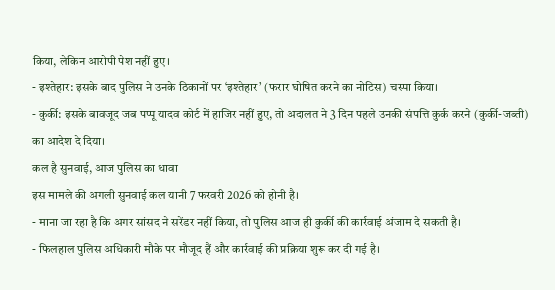किया, लेकिन आरोपी पेश नहीं हुए।
- इश्तेहार: इसके बाद पुलिस ने उनके ठिकानों पर ‘इश्तेहार’ (फरार घोषित करने का नोटिस) चस्पा किया।
- कुर्की: इसके बावजूद जब पप्पू यादव कोर्ट में हाजिर नहीं हुए, तो अदालत ने 3 दिन पहले उनकी संपत्ति कुर्क करने (कुर्की-जब्ती) का आदेश दे दिया।
कल है सुनवाई, आज पुलिस का धावा
इस मामले की अगली सुनवाई कल यानी 7 फरवरी 2026 को होनी है।
- माना जा रहा है कि अगर सांसद ने सरेंडर नहीं किया, तो पुलिस आज ही कुर्की की कार्रवाई अंजाम दे सकती है।
- फिलहाल पुलिस अधिकारी मौके पर मौजूद हैं और कार्रवाई की प्रक्रिया शुरू कर दी गई है।